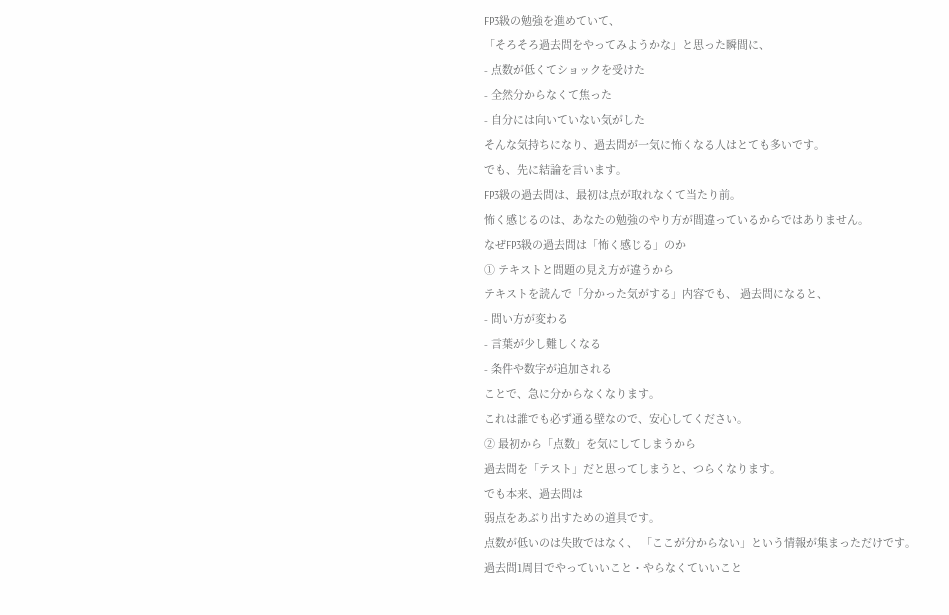FP3級の勉強を進めていて、
「そろそろ過去問をやってみようかな」と思った瞬間に、
- 点数が低くてショックを受けた
- 全然分からなくて焦った
- 自分には向いていない気がした
そんな気持ちになり、過去問が一気に怖くなる人はとても多いです。
でも、先に結論を言います。
FP3級の過去問は、最初は点が取れなくて当たり前。
怖く感じるのは、あなたの勉強のやり方が間違っているからではありません。
なぜFP3級の過去問は「怖く感じる」のか
① テキストと問題の見え方が違うから
テキストを読んで「分かった気がする」内容でも、 過去問になると、
- 問い方が変わる
- 言葉が少し難しくなる
- 条件や数字が追加される
ことで、急に分からなくなります。
これは誰でも必ず通る壁なので、安心してください。
② 最初から「点数」を気にしてしまうから
過去問を「テスト」だと思ってしまうと、つらくなります。
でも本来、過去問は
弱点をあぶり出すための道具です。
点数が低いのは失敗ではなく、 「ここが分からない」という情報が集まっただけです。
過去問1周目でやっていいこと・やらなくていいこと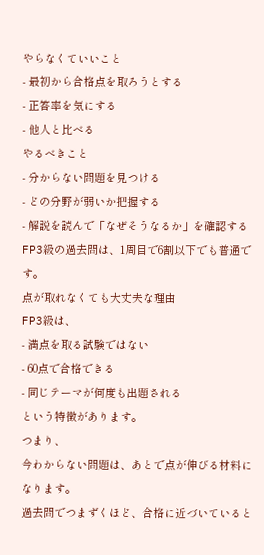やらなくていいこと
- 最初から合格点を取ろうとする
- 正答率を気にする
- 他人と比べる
やるべきこと
- 分からない問題を見つける
- どの分野が弱いか把握する
- 解説を読んで「なぜそうなるか」を確認する
FP3級の過去問は、1周目で6割以下でも普通です。
点が取れなくても大丈夫な理由
FP3級は、
- 満点を取る試験ではない
- 60点で合格できる
- 同じテーマが何度も出題される
という特徴があります。
つまり、
今わからない問題は、あとで点が伸びる材料になります。
過去問でつまずくほど、合格に近づいていると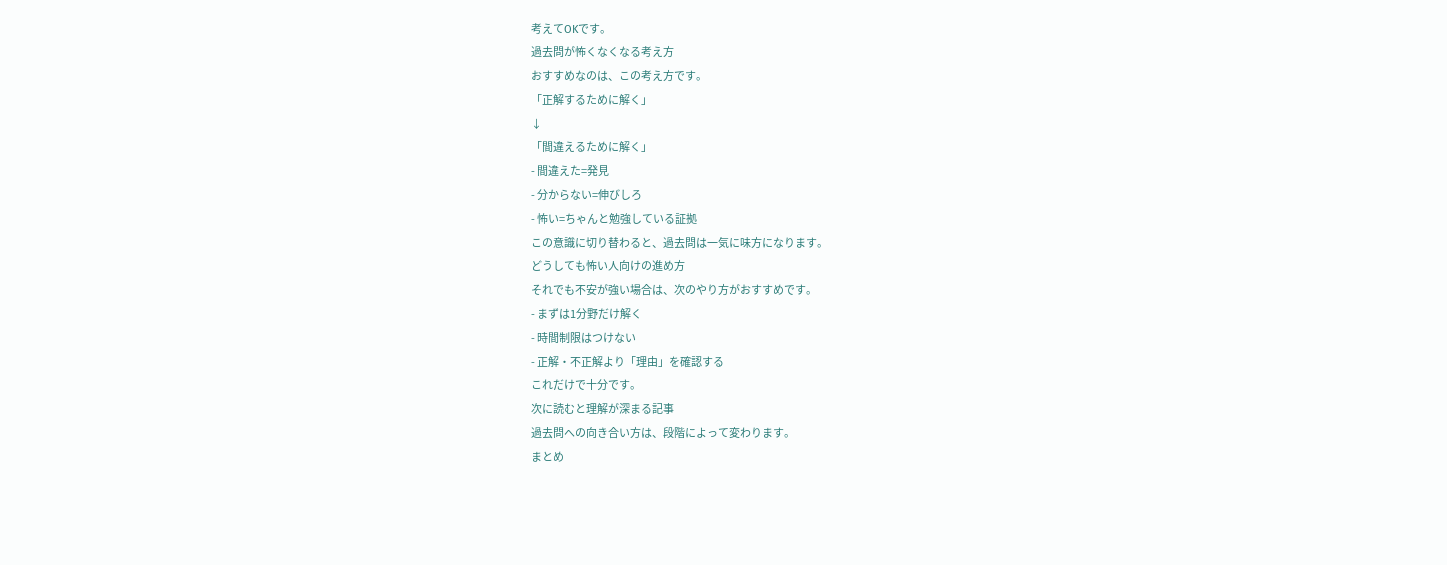考えてOKです。
過去問が怖くなくなる考え方
おすすめなのは、この考え方です。
「正解するために解く」
↓
「間違えるために解く」
- 間違えた=発見
- 分からない=伸びしろ
- 怖い=ちゃんと勉強している証拠
この意識に切り替わると、過去問は一気に味方になります。
どうしても怖い人向けの進め方
それでも不安が強い場合は、次のやり方がおすすめです。
- まずは1分野だけ解く
- 時間制限はつけない
- 正解・不正解より「理由」を確認する
これだけで十分です。
次に読むと理解が深まる記事
過去問への向き合い方は、段階によって変わります。
まとめ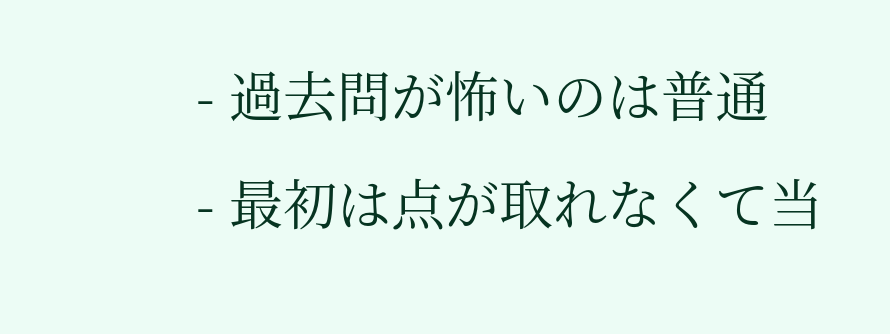- 過去問が怖いのは普通
- 最初は点が取れなくて当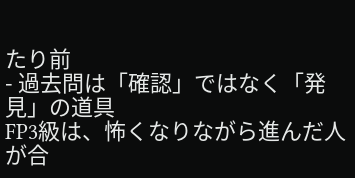たり前
- 過去問は「確認」ではなく「発見」の道具
FP3級は、怖くなりながら進んだ人が合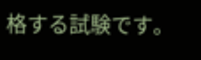格する試験です。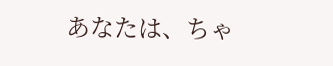あなたは、ちゃ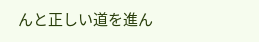んと正しい道を進ん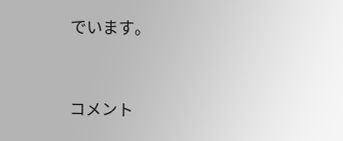でいます。


コメント